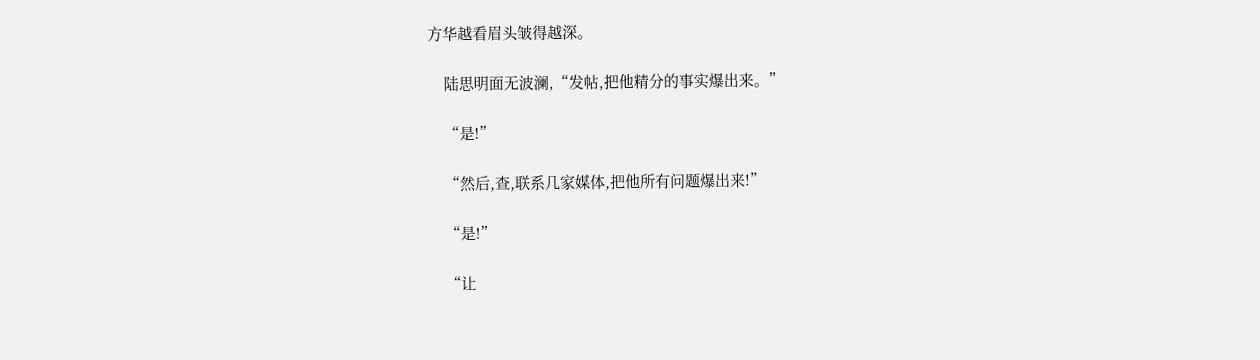方华越看眉头皱得越深。

    陆思明面无波澜,“发帖,把他精分的事实爆出来。”

    “是!”

    “然后,查,联系几家媒体,把他所有问题爆出来!”

    “是!”

    “让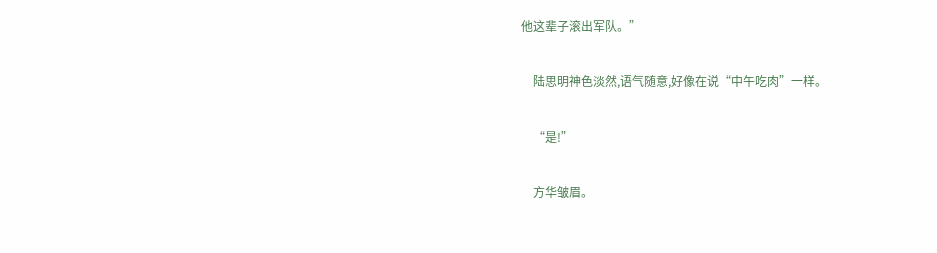他这辈子滚出军队。”

    陆思明神色淡然,语气随意,好像在说“中午吃肉”一样。

    “是!”

    方华皱眉。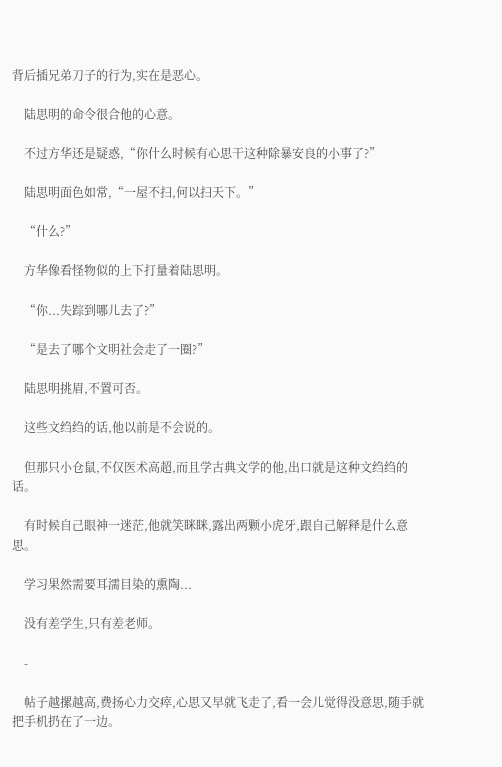背后插兄弟刀子的行为,实在是恶心。

    陆思明的命令很合他的心意。

    不过方华还是疑惑,“你什么时候有心思干这种除暴安良的小事了?”

    陆思明面色如常,“一屋不扫,何以扫天下。”

    “什么?”

    方华像看怪物似的上下打量着陆思明。

    “你...失踪到哪儿去了?”

    “是去了哪个文明社会走了一圈?”

    陆思明挑眉,不置可否。

    这些文绉绉的话,他以前是不会说的。

    但那只小仓鼠,不仅医术高超,而且学古典文学的他,出口就是这种文绉绉的话。

    有时候自己眼神一迷茫,他就笑眯眯,露出两颗小虎牙,跟自己解释是什么意思。

    学习果然需要耳濡目染的熏陶...

    没有差学生,只有差老师。

    -

    帖子越摞越高,费扬心力交瘁,心思又早就飞走了,看一会儿觉得没意思,随手就把手机扔在了一边。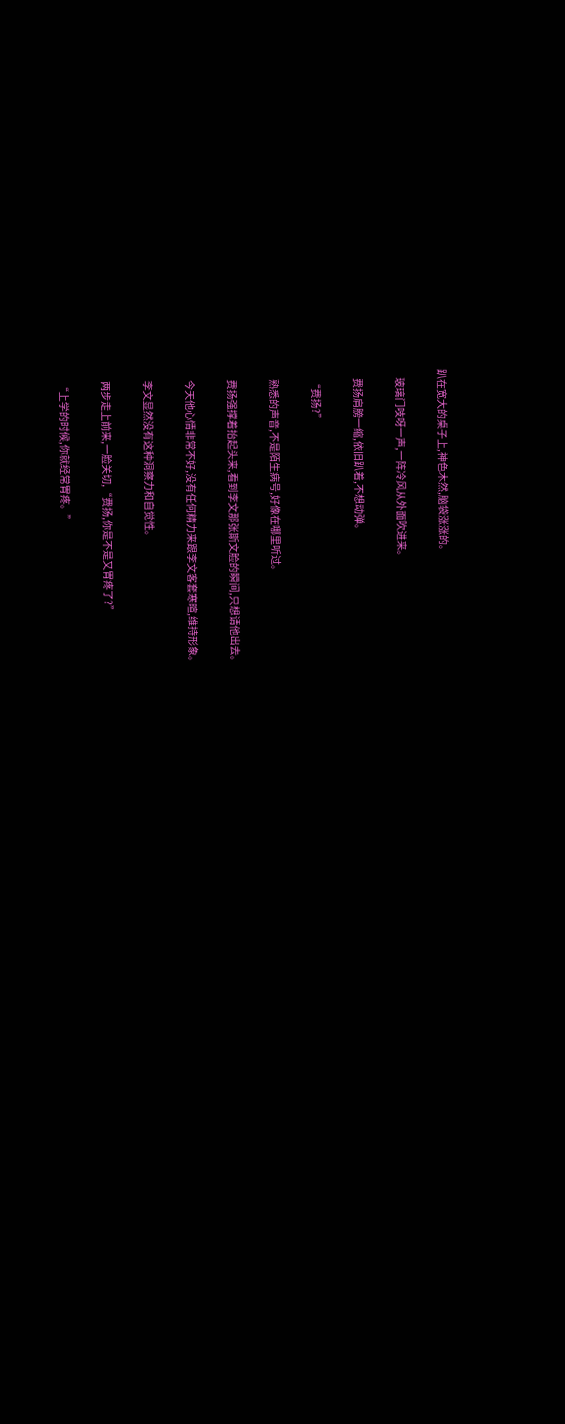趴在宽大的桌子上,神色木然,脑袋涨涨的。

    玻璃门吱呀一声,一阵冷风从外面吹进来。

    费扬肩膀一缩,依旧趴着,不想动弹。

    “费扬?”

    熟悉的声音,不是陌生病号,好像在哪里听过。

    费扬强撑着抬起头来,看到李文那张斯文脸的瞬间,只想请他出去。

    今天他心情非常不好,没有任何精力来跟李文客套寒暄,维持形象。

    李文显然没有这种洞察力和自觉性。

    两步走上前来,一脸关切,“费扬,你是不是又胃疼了?”

    “上学的时候,你就经常胃疼。”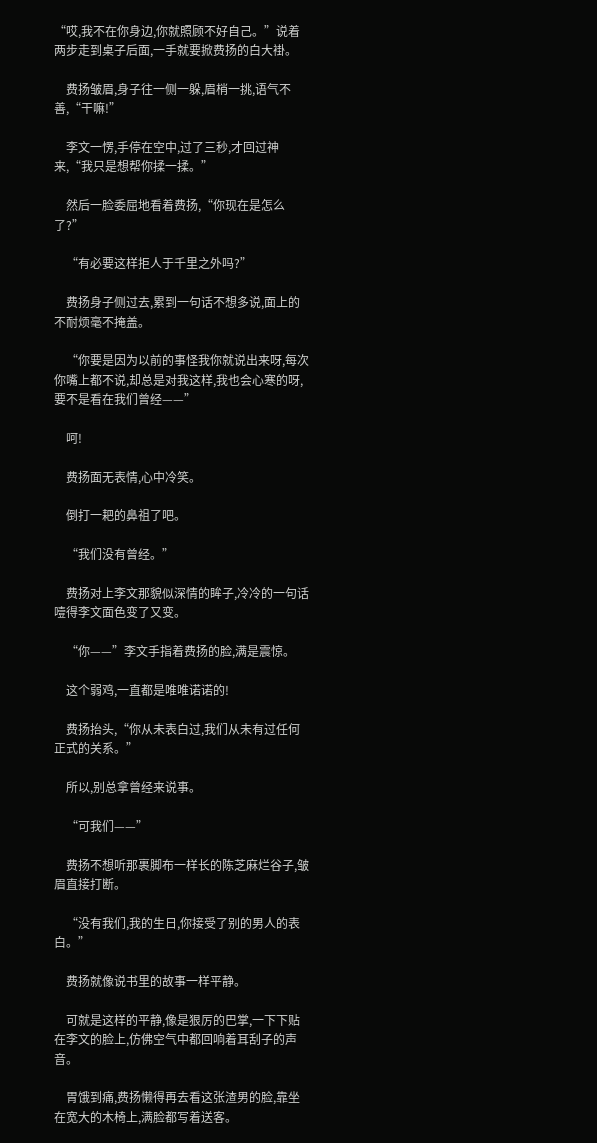“哎,我不在你身边,你就照顾不好自己。”说着两步走到桌子后面,一手就要掀费扬的白大褂。

    费扬皱眉,身子往一侧一躲,眉梢一挑,语气不善,“干嘛!”

    李文一愣,手停在空中,过了三秒,才回过神来,“我只是想帮你揉一揉。”

    然后一脸委屈地看着费扬,“你现在是怎么了?”

    “有必要这样拒人于千里之外吗?”

    费扬身子侧过去,累到一句话不想多说,面上的不耐烦毫不掩盖。

    “你要是因为以前的事怪我你就说出来呀,每次你嘴上都不说,却总是对我这样,我也会心寒的呀,要不是看在我们曾经——”

    呵!

    费扬面无表情,心中冷笑。

    倒打一耙的鼻祖了吧。

    “我们没有曾经。”

    费扬对上李文那貌似深情的眸子,冷冷的一句话噎得李文面色变了又变。

    “你——”李文手指着费扬的脸,满是震惊。

    这个弱鸡,一直都是唯唯诺诺的!

    费扬抬头,“你从未表白过,我们从未有过任何正式的关系。”

    所以,别总拿曾经来说事。

    “可我们——”

    费扬不想听那裹脚布一样长的陈芝麻烂谷子,皱眉直接打断。

    “没有我们,我的生日,你接受了别的男人的表白。”

    费扬就像说书里的故事一样平静。

    可就是这样的平静,像是狠厉的巴掌,一下下贴在李文的脸上,仿佛空气中都回响着耳刮子的声音。

    胃饿到痛,费扬懒得再去看这张渣男的脸,靠坐在宽大的木椅上,满脸都写着送客。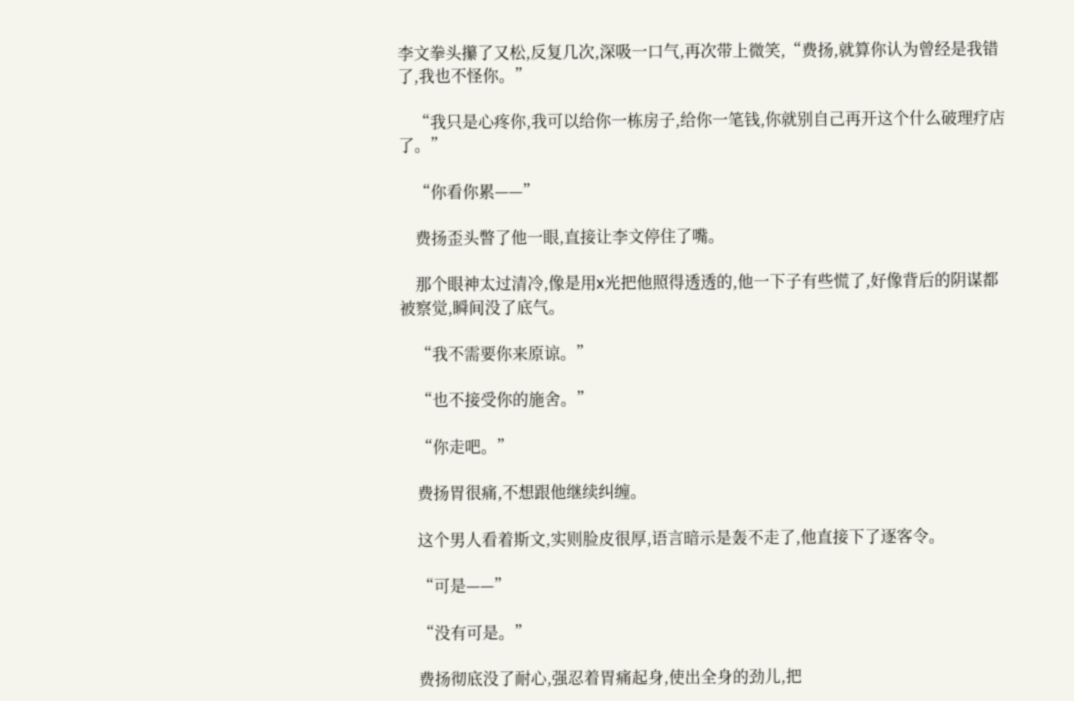李文拳头攥了又松,反复几次,深吸一口气,再次带上微笑,“费扬,就算你认为曾经是我错了,我也不怪你。”

    “我只是心疼你,我可以给你一栋房子,给你一笔钱,你就别自己再开这个什么破理疗店了。”

    “你看你累——”

    费扬歪头瞥了他一眼,直接让李文停住了嘴。

    那个眼神太过清冷,像是用x光把他照得透透的,他一下子有些慌了,好像背后的阴谋都被察觉,瞬间没了底气。

    “我不需要你来原谅。”

    “也不接受你的施舍。”

    “你走吧。”

    费扬胃很痛,不想跟他继续纠缠。

    这个男人看着斯文,实则脸皮很厚,语言暗示是轰不走了,他直接下了逐客令。

    “可是——”

    “没有可是。”

    费扬彻底没了耐心,强忍着胃痛起身,使出全身的劲儿,把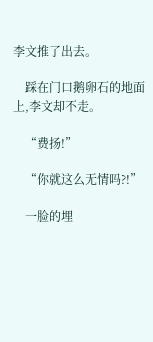李文推了出去。

    踩在门口鹅卵石的地面上,李文却不走。

    “费扬!”

    “你就这么无情吗?!”

    一脸的埋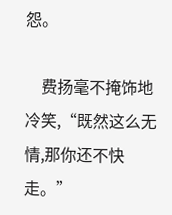怨。

    费扬毫不掩饰地冷笑,“既然这么无情,那你还不快走。”